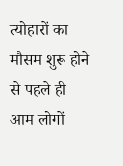त्योहारों का मौसम शुरू होने से पहले ही आम लोगों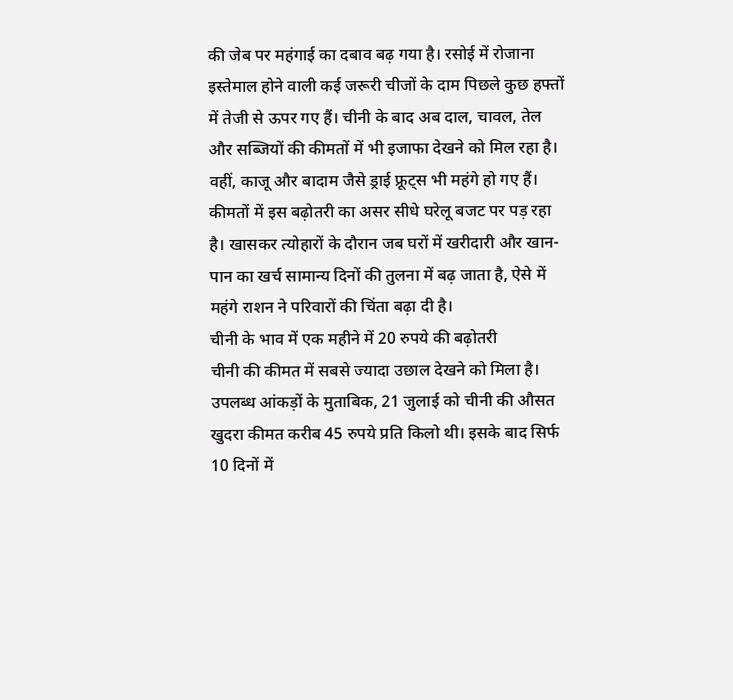की जेब पर महंगाई का दबाव बढ़ गया है। रसोई में रोजाना इस्तेमाल होने वाली कई जरूरी चीजों के दाम पिछले कुछ हफ्तों में तेजी से ऊपर गए हैं। चीनी के बाद अब दाल, चावल, तेल और सब्जियों की कीमतों में भी इजाफा देखने को मिल रहा है। वहीं, काजू और बादाम जैसे ड्राई फ्रूट्स भी महंगे हो गए हैं। कीमतों में इस बढ़ोतरी का असर सीधे घरेलू बजट पर पड़ रहा है। खासकर त्योहारों के दौरान जब घरों में खरीदारी और खान-पान का खर्च सामान्य दिनों की तुलना में बढ़ जाता है, ऐसे में महंगे राशन ने परिवारों की चिंता बढ़ा दी है।
चीनी के भाव में एक महीने में 20 रुपये की बढ़ोतरी
चीनी की कीमत में सबसे ज्यादा उछाल देखने को मिला है। उपलब्ध आंकड़ों के मुताबिक, 21 जुलाई को चीनी की औसत खुदरा कीमत करीब 45 रुपये प्रति किलो थी। इसके बाद सिर्फ 10 दिनों में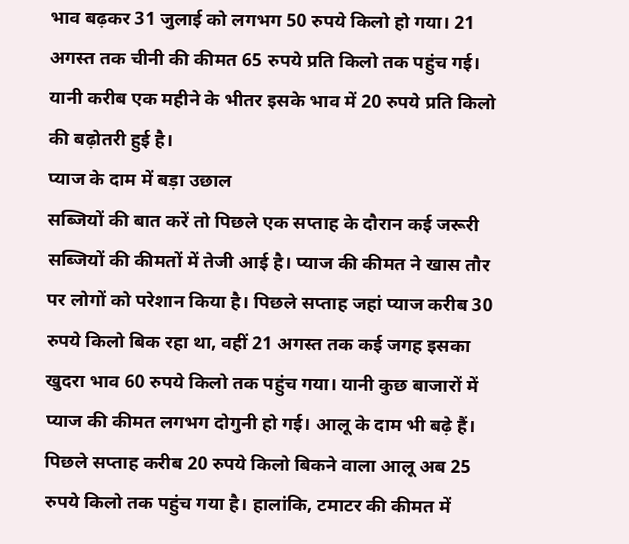भाव बढ़कर 31 जुलाई को लगभग 50 रुपये किलो हो गया। 21 अगस्त तक चीनी की कीमत 65 रुपये प्रति किलो तक पहुंच गई। यानी करीब एक महीने के भीतर इसके भाव में 20 रुपये प्रति किलो की बढ़ोतरी हुई है।
प्याज के दाम में बड़ा उछाल
सब्जियों की बात करें तो पिछले एक सप्ताह के दौरान कई जरूरी सब्जियों की कीमतों में तेजी आई है। प्याज की कीमत ने खास तौर पर लोगों को परेशान किया है। पिछले सप्ताह जहां प्याज करीब 30 रुपये किलो बिक रहा था, वहीं 21 अगस्त तक कई जगह इसका खुदरा भाव 60 रुपये किलो तक पहुंच गया। यानी कुछ बाजारों में प्याज की कीमत लगभग दोगुनी हो गई। आलू के दाम भी बढ़े हैं। पिछले सप्ताह करीब 20 रुपये किलो बिकने वाला आलू अब 25 रुपये किलो तक पहुंच गया है। हालांकि, टमाटर की कीमत में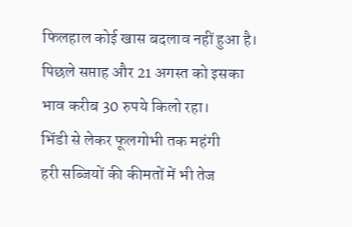फिलहाल कोई खास बदलाव नहीं हुआ है। पिछले सप्ताह और 21 अगस्त को इसका भाव करीब 30 रुपये किलो रहा।
भिंडी से लेकर फूलगोभी तक महंगी
हरी सब्जियों की कीमतों में भी तेज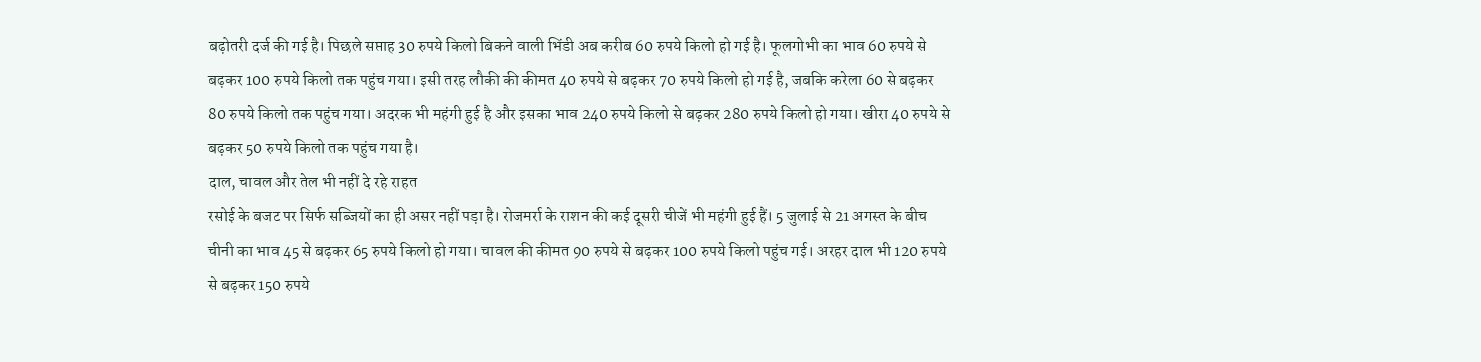बढ़ोतरी दर्ज की गई है। पिछले सप्ताह 30 रुपये किलो बिकने वाली भिंडी अब करीब 60 रुपये किलो हो गई है। फूलगोभी का भाव 60 रुपये से बढ़कर 100 रुपये किलो तक पहुंच गया। इसी तरह लौकी की कीमत 40 रुपये से बढ़कर 70 रुपये किलो हो गई है, जबकि करेला 60 से बढ़कर 80 रुपये किलो तक पहुंच गया। अदरक भी महंगी हुई है और इसका भाव 240 रुपये किलो से बढ़कर 280 रुपये किलो हो गया। खीरा 40 रुपये से बढ़कर 50 रुपये किलो तक पहुंच गया है।
दाल, चावल और तेल भी नहीं दे रहे राहत
रसोई के बजट पर सिर्फ सब्जियों का ही असर नहीं पड़ा है। रोजमर्रा के राशन की कई दूसरी चीजें भी महंगी हुई हैं। 5 जुलाई से 21 अगस्त के बीच चीनी का भाव 45 से बढ़कर 65 रुपये किलो हो गया। चावल की कीमत 90 रुपये से बढ़कर 100 रुपये किलो पहुंच गई। अरहर दाल भी 120 रुपये से बढ़कर 150 रुपये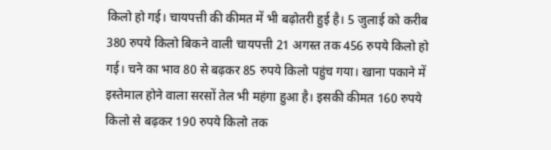किलो हो गई। चायपत्ती की कीमत में भी बढ़ोतरी हुई है। 5 जुलाई को करीब 380 रुपये किलो बिकने वाली चायपत्ती 21 अगस्त तक 456 रुपये किलो हो गई। चने का भाव 80 से बढ़कर 85 रुपये किलो पहुंच गया। खाना पकाने में इस्तेमाल होने वाला सरसों तेल भी महंगा हुआ है। इसकी कीमत 160 रुपये किलो से बढ़कर 190 रुपये किलो तक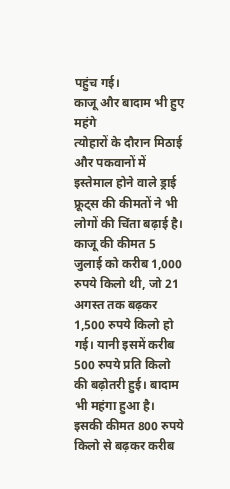पहुंच गई।
काजू और बादाम भी हुए महंगे
त्योहारों के दौरान मिठाई और पकवानों में इस्तेमाल होने वाले ड्राई फ्रूट्स की कीमतों ने भी लोगों की चिंता बढ़ाई है। काजू की कीमत 5 जुलाई को करीब 1,000 रुपये किलो थी, जो 21 अगस्त तक बढ़कर 1,500 रुपये किलो हो गई। यानी इसमें करीब 500 रुपये प्रति किलो की बढ़ोतरी हुई। बादाम भी महंगा हुआ है। इसकी कीमत 800 रुपये किलो से बढ़कर करीब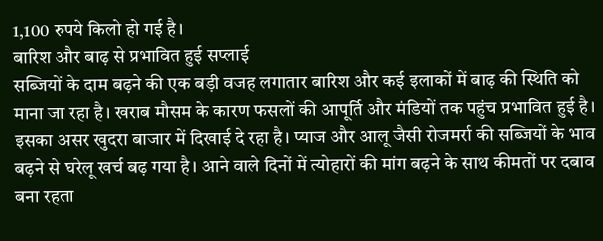1,100 रुपये किलो हो गई है।
बारिश और बाढ़ से प्रभावित हुई सप्लाई
सब्जियों के दाम बढ़ने की एक बड़ी वजह लगातार बारिश और कई इलाकों में बाढ़ की स्थिति को माना जा रहा है। खराब मौसम के कारण फसलों की आपूर्ति और मंडियों तक पहुंच प्रभावित हुई है। इसका असर खुदरा बाजार में दिखाई दे रहा है। प्याज और आलू जैसी रोजमर्रा की सब्जियों के भाव बढ़ने से घरेलू खर्च बढ़ गया है। आने वाले दिनों में त्योहारों की मांग बढ़ने के साथ कीमतों पर दबाव बना रहता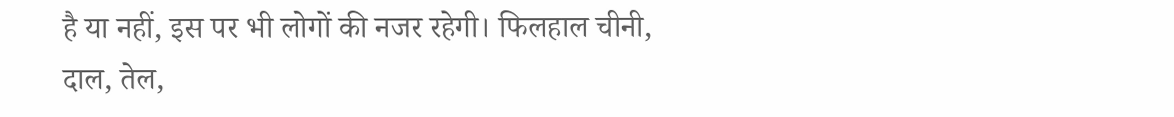है या नहीं, इस पर भी लोगों की नजर रहेगी। फिलहाल चीनी, दाल, तेल,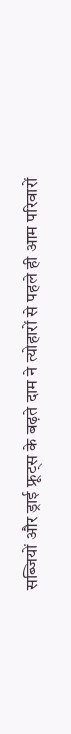सब्जियों और ड्राई फ्रूट्स के बढ़ते दाम ने त्योहारों से पहले ही आम परिवारों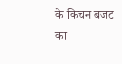के किचन बजट का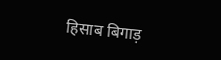हिसाब बिगाड़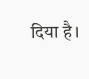दिया है।